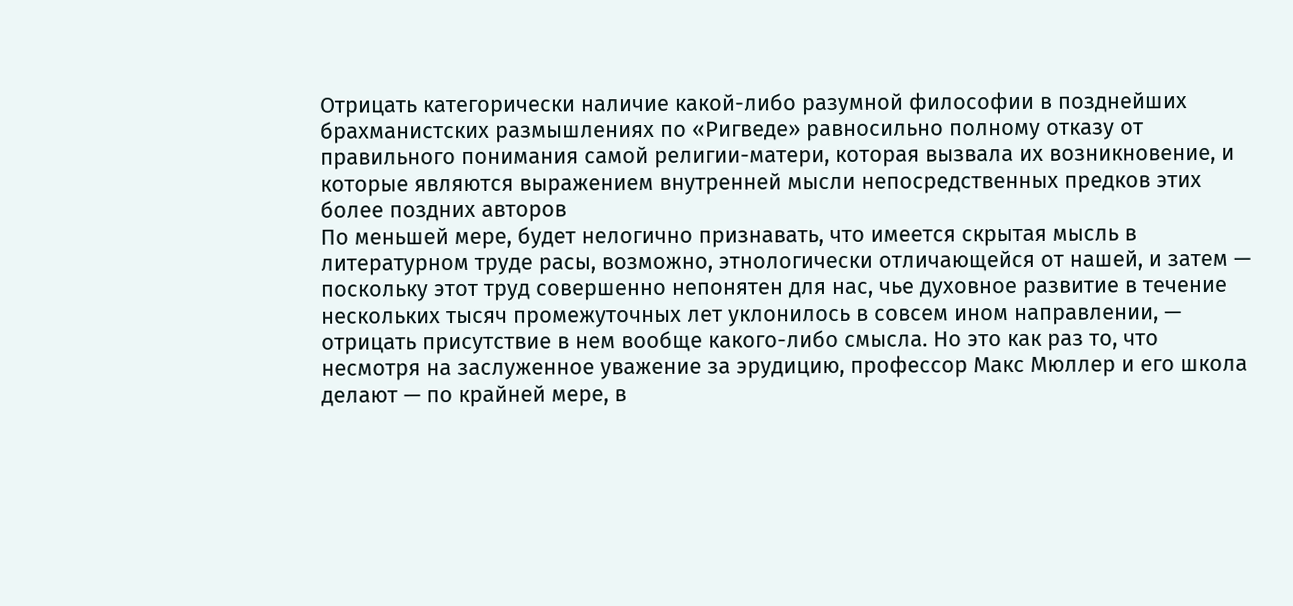Отрицать категорически наличие какой-либо разумной философии в позднейших брахманистских размышлениях по «Ригведе» равносильно полному отказу от правильного понимания самой религии-матери, которая вызвала их возникновение, и которые являются выражением внутренней мысли непосредственных предков этих более поздних авторов
По меньшей мере, будет нелогично признавать, что имеется скрытая мысль в литературном труде расы, возможно, этнологически отличающейся от нашей, и затем — поскольку этот труд совершенно непонятен для нас, чье духовное развитие в течение нескольких тысяч промежуточных лет уклонилось в совсем ином направлении, — отрицать присутствие в нем вообще какого-либо смысла. Но это как раз то, что несмотря на заслуженное уважение за эрудицию, профессор Макс Мюллер и его школа делают — по крайней мере, в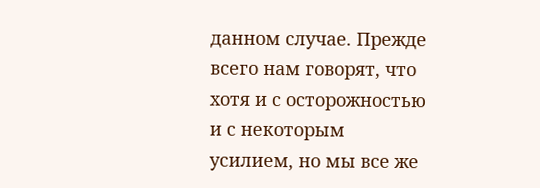данном случае. Прежде всего нам говорят, что хотя и с осторожностью и с некоторым усилием, но мы все же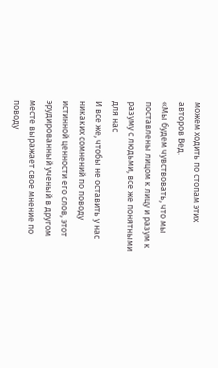можем ходить по стопам этих авторов Вед.
«Мы будем чувствовать, что мы поставлены лицом к лицу и разум к разуму с людьми, все же понятными для нас
И все же, чтобы не оставить у нас никаких сомнений по поводу истинной ценности его слов, этот эрудированный ученый в другом месте выражает свое мнение по поводу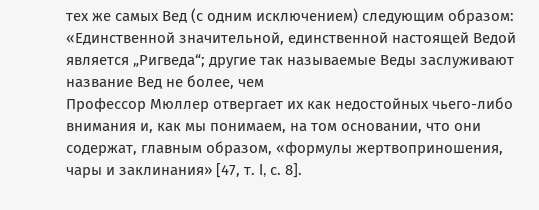тех же самых Вед (с одним исключением) следующим образом:
«Единственной значительной, единственной настоящей Ведой является „Ригведа“; другие так называемые Веды заслуживают название Вед не более, чем
Профессор Мюллер отвергает их как недостойных чьего-либо внимания и, как мы понимаем, на том основании, что они содержат, главным образом, «формулы жертвоприношения, чары и заклинания» [47, т. I, с. 8].